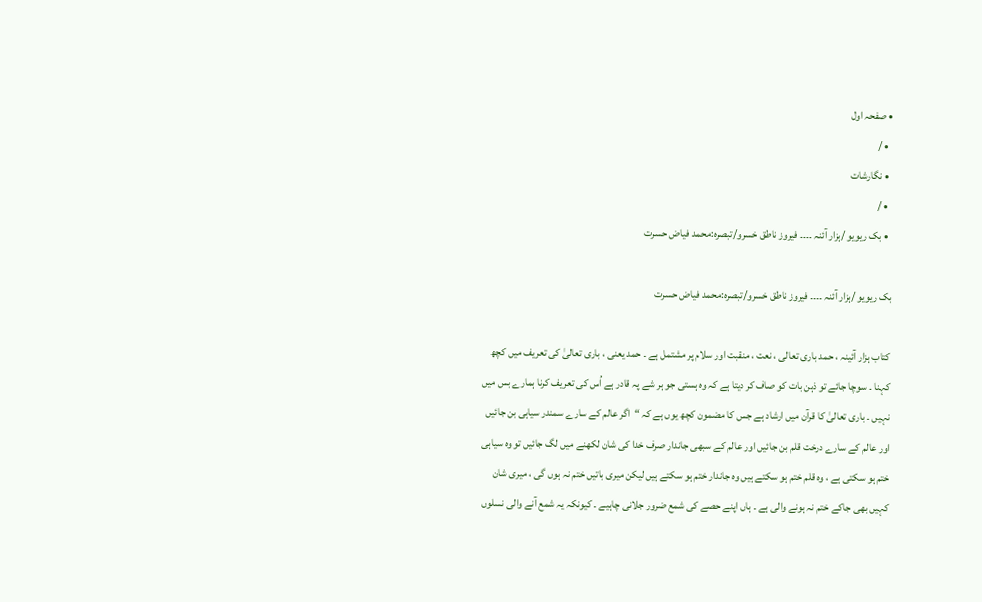• صفحہ اول
  • /
  • نگارشات
  • /
  • بک ریویو /ہزار آئنہ ۔۔۔۔ فیروز ناطق خسرو/تبصرہ:محمد فیاض حسرت

بک ریویو /ہزار آئنہ ۔۔۔۔ فیروز ناطق خسرو/تبصرہ:محمد فیاض حسرت

کتاب ہزار آئینہ ، حمد باری تعالی ، نعت ، منقبت اور سلام پر مشتمل ہے ۔ حمد یعنی ، باری تعالیٰ کی تعریف میں کچھ کہنا ۔ سوچا جائے تو ذہن بات کو صاف کر دیتا ہے کہ وہ ہستی جو ہر شے پہ قادر ہے اُس کی تعریف کرنا ہمارے بس میں نہیں ۔ باری تعالیٰ کا قرآن میں ارشاد ہے جس کا مضمون کچھ یوں ہے کہ “اگر عالم کے سارے سمندر سیاہی بن جائیں اور عالم کے سارے درخت قلم بن جائیں اور عالم کے سبھی جاندار صرف خدا کی شان لکھنے میں لگ جائیں تو وہ سیاہی ختم ہو سکتی ہے ، وہ قلم ختم ہو سکتے ہیں وہ جاندار ختم ہو سکتے ہیں لیکن میری باتیں ختم نہ ہوں گی ، میری شان کہیں بھی جاکے ختم نہ ہونے والی ہے ۔ ہاں اپنے حصے کی شمع ضرور جلانی چاہیے ۔ کیونکہ یہ شمع آنے والی نسلوں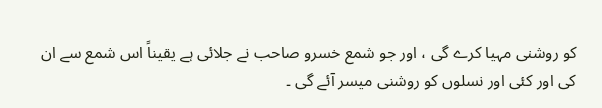کو روشنی مہیا کرے گی ، اور جو شمع خسرو صاحب نے جلائی ہے یقیناً اس شمع سے ان کی اور کئی اور نسلوں کو روشنی میسر آئے گی ۔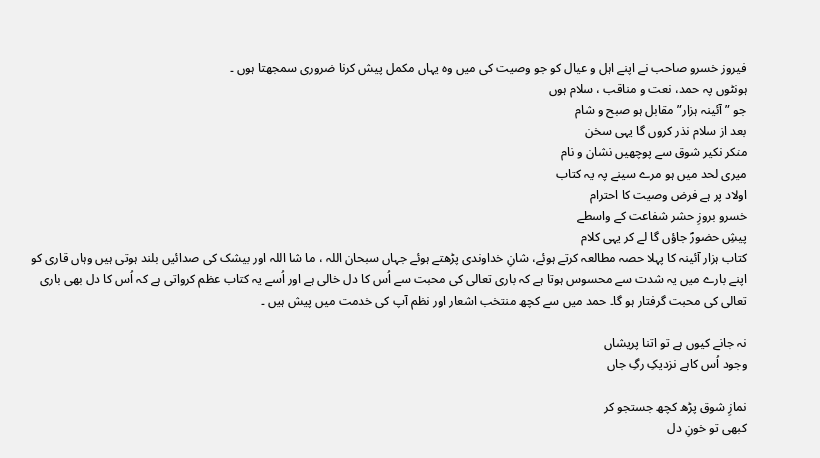فیروز خسرو صاحب نے اپنے اہل و عیال کو جو وصیت کی میں وہ یہاں مکمل پیش کرنا ضروری سمجھتا ہوں ۔
ہونٹوں پہ حمد، نعت و مناقب ، سلام ہوں
جو ” آئینہ ہزار” مقابل ہو صبح و شام
بعد از سلام نذر کروں گا یہی سخن
منکر نکیر شوق سے پوچھیں نشان و نام
میری لحد میں ہو مرے سینے پہ یہ کتاب
اولاد پر ہے فرض وصیت کا احترام
خسرو بروزِ حشر شفاعت کے واسطے
پیشِ حضورؐ جاؤں گا لے کر یہی کلام
کتاب ہزار آئینہ کا پہلا حصہ مطالعہ کرتے ہوئے، شانِ خداوندی پڑھتے ہوئے جہاں سبحان اللہ ، ما شا اللہ اور بیشک کی صدائیں بلند ہوتی ہیں وہاں قاری کو اپنے بارے میں یہ شدت سے محسوس ہوتا ہے کہ باری تعالی کی محبت سے اُس کا دل خالی ہے اور اُسے یہ کتاب عظم کرواتی ہے کہ اُس کا دل بھی باری تعالی کی محبت گرفتار ہو گا۔ حمد میں سے کچھ منتخب اشعار اور نظم آپ کی خدمت میں پیش ہیں ۔

نہ جانے کیوں ہے تو اتنا پریشاں
وجود اُس کاہے نزدیکِ رگِ جاں

نمازِ شوق پڑھ کچھ جستجو کر
کبھی تو خونِ دل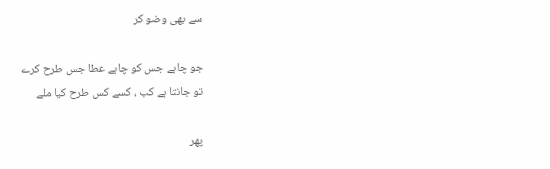سے بھی وضو کر

جو چاہے جس کو چاہے عطا جس طرح کرے
تو جانتا ہے کب ، کسے کس طرح کیا ملے

پھر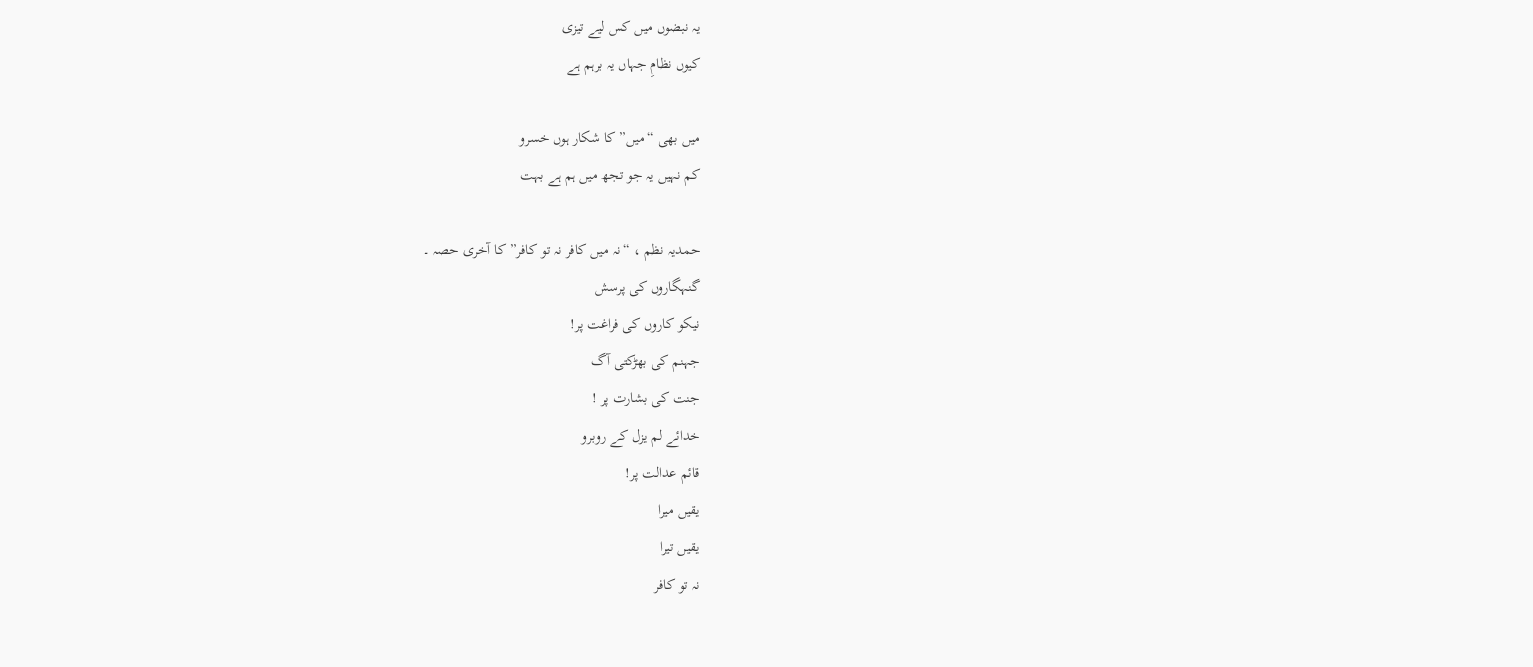یہ نبضوں میں کس لیے تیزی
کیوں نظامِ جہاں یہ برہم ہے

میں بھی “میں” کا شکار ہوں خسرو
کم نہیں یہ جو تجھ میں ہم ہے بہت

حمدیہ نظم ، “نہ میں کافر نہ تو کافر” کا آخری حصہ ۔
گنہگاروں کی پرسش
نیکو کاروں کی فراغت پر!
جہنم کی بھڑکتی آگ
جنت کی بشارت پر !
خدائے لم یزل کے روبرو
قائم عدالت پر!
یقیں میرا
یقیں تیرا
نہ تو کافر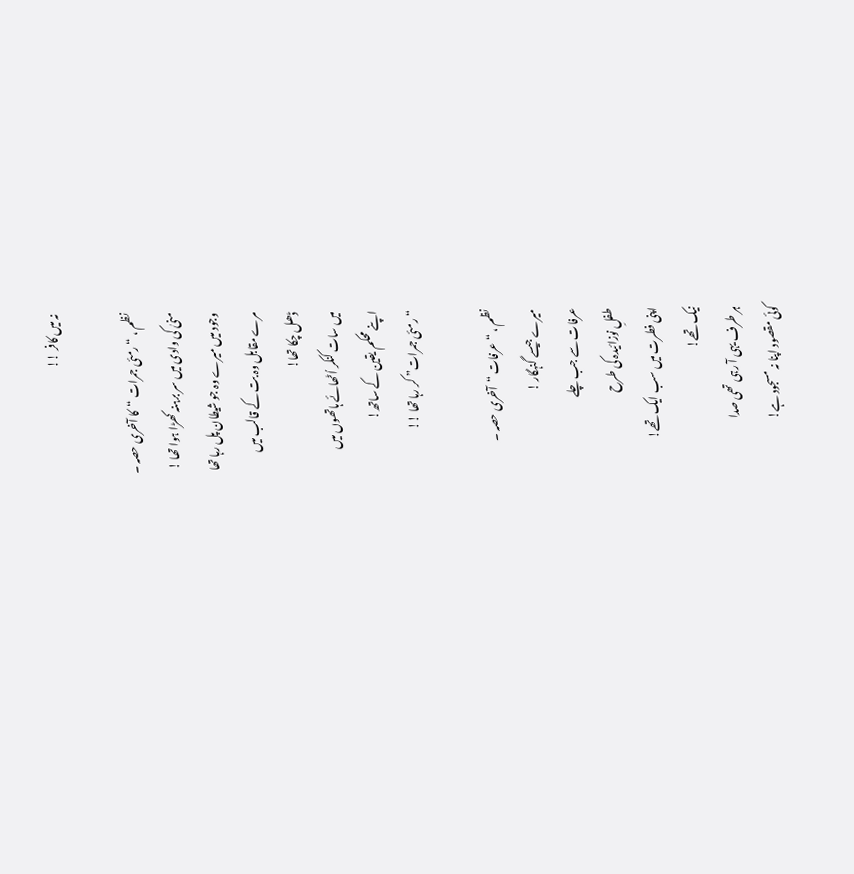نہ میں کافر !!

نظم ، “رمئی جمرات “کا آخری حصہ ۔
منیٰ کی وادی میں سر برہنہ کھڑا ہوا تھا !
وجود میں میرے وہ جو شیطان پل رہا تھا
مرے مقابل وہ بت کے قالب میں
ڈھل چکا تھا!
میں سات کنکر اُٹھائے ہاتھوں میں
اپنے محکم یقین کے ساتھ!
“رمئی جمرات” کر رہا تھا !!

نظم ، “عرفات “آخری حصہ ۔
میرے جیسے گنہگار !
عرفات سے جب چلے
طفلِ نوزائیدہ کی طرح
اپنی فطرت میں سب ایک تھے!
نیک تھے!
ہر طرف یہی آ رہی تھی صدا
کوئی مقصود اپنا نہ مسجود ہے!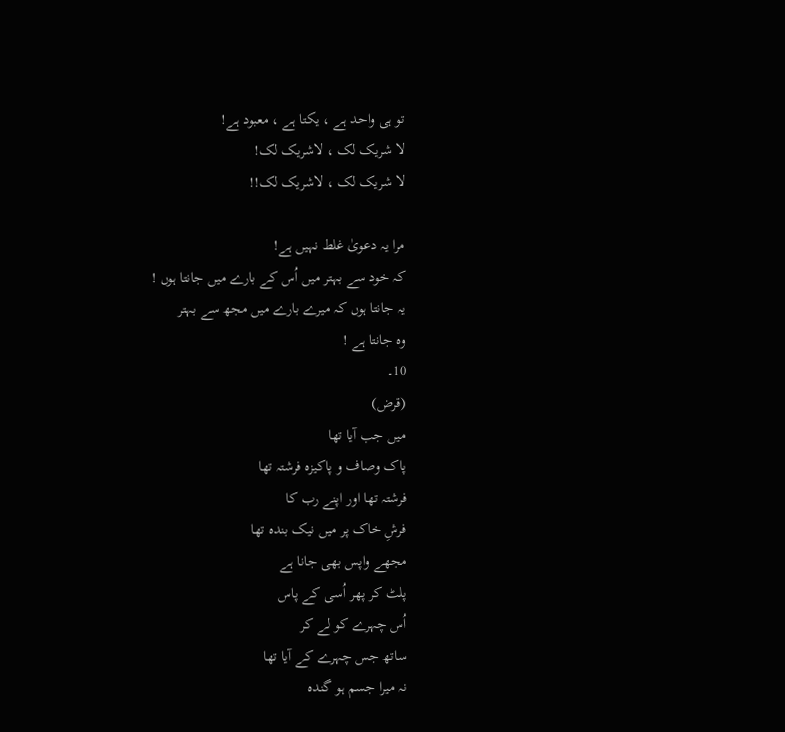تو ہی واحد ہے ، یکتا ہے ، معبود ہے!
لا شریک لک ، لاشریک لک!
لا شریک لک ، لاشریک لک!!

مرا یہ دعویٰ غلط نہیں ہے!
کہ خود سے بہتر میں اُس کے بارے میں جانتا ہوں !
یہ جانتا ہوں کہ میرے بارے میں مجھ سے بہتر
وہ جانتا ہے !
10۔
(قرض)
میں جب آیا تھا
پاک وصاف و پاکیزہ فرشتہ تھا
فرشتہ تھا اور اپنے رب کا
فرشِ خاک پر میں نیک بندہ تھا
مجھے واپس بھی جانا ہے
پلٹ کر پھر اُسی کے پاس
اُس چہرے کو لے کر
ساتھ جس چہرے کے آیا تھا
نہ میرا جسم ہو گندہ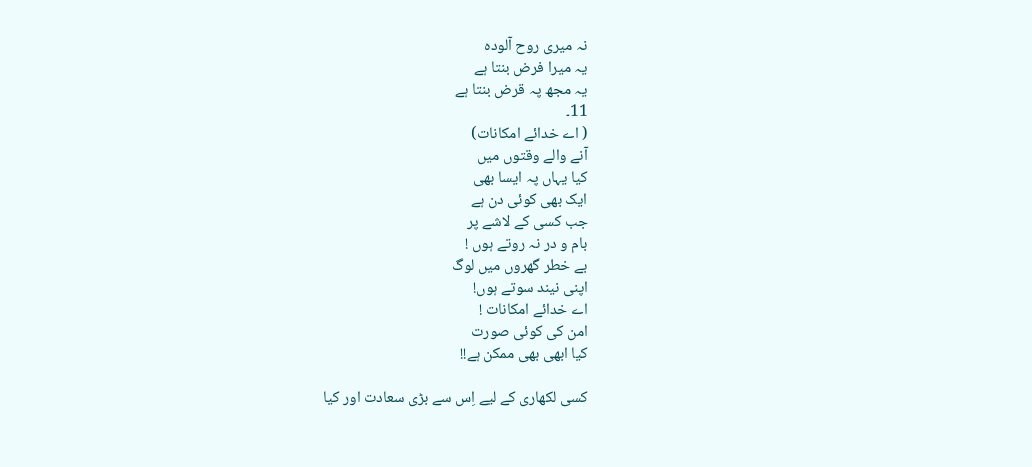نہ میری روح آلودہ
یہ میرا فرض بنتا ہے
یہ مجھ پہ قرض بنتا ہے
11۔
( اے خدائے امکانات)
آنے والے وقتوں میں
کیا یہاں پہ ایسا بھی
ایک بھی کوئی دن ہے
جب کسی کے لاشے پر
بام و در نہ روتے ہوں !
بے خطر گھروں میں لوگ
اپنی نیند سوتے ہوں!
اے خدائے امکانات !
امن کی کوئی صورت
کیا ابھی بھی ممکن ہے!!

کسی لکھاری کے لیے اِس سے بڑی سعادت اور کیا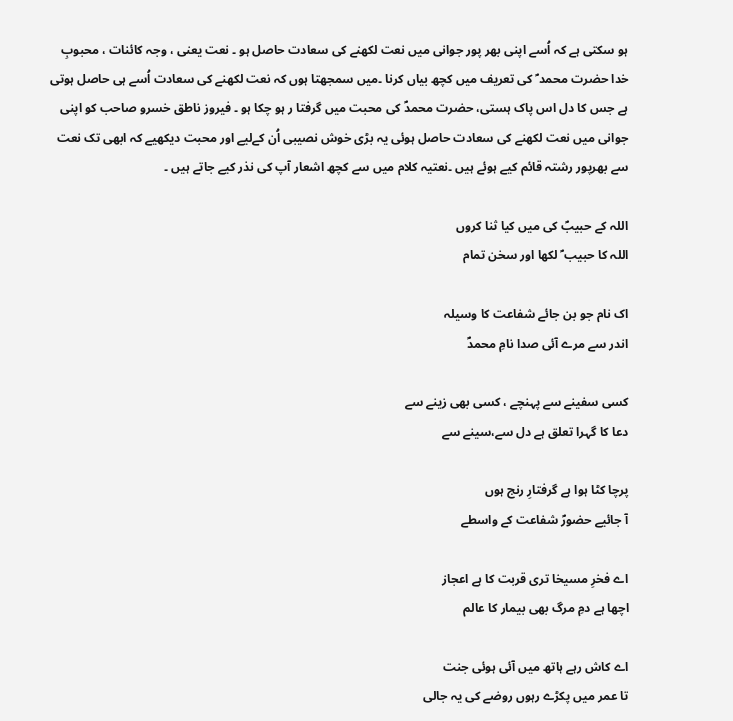ہو سکتی ہے کہ اُسے اپنی بھر پور جوانی میں نعت لکھنے کی سعادت حاصل ہو ۔ نعت یعنی ، وجہ کائنات ، محبوبِ خدا حضرت محمد ؐ کی تعریف میں کچھ بیاں کرنا ۔میں سمجھتا ہوں کہ نعت لکھنے کی سعادت اُسے ہی حاصل ہوتی ہے جس کا دل اس پاک ہستی، حضرت محمدؐ کی محبت میں گرفتا ر ہو چکا ہو ۔ فیروز ناطق خسرو صاحب کو اپنی جوانی میں نعت لکھنے کی سعادت حاصل ہوئی یہ بڑی خوش نصیبی اُن کےلیے اور محبت دیکھیے کہ ابھی تک نعت سے بھرپور رشتہ قائم کیے ہوئے ہیں ۔نعتیہ کلام میں سے کچھ اشعار آپ کی نذر کیے جاتے ہیں ۔

اللہ کے حبیبؐ کی میں کیا ثنا کروں
اللہ کا حبیب ؐ لکھا اور سخن تمام

اک نام جو بن جائے شفاعت کا وسیلہ
اندر سے مرے آئی صدا نامِ محمدؐ

کسی سفینے سے پہنچے ، کسی بھی زینے سے
دعا کا گہرا تعلق ہے دل سے،سینے سے

پرچا کٹا ہوا ہے گرفتارِ رنج ہوں
آ جائیے حضورؐ شفاعت کے واسطے

اے فخرِ مسیخا تری قربت کا ہے اعجاز
اچھا ہے دمِ مرگ بھی بیمار کا عالم

اے کاش رہے ہاتھ میں آئی ہوئی جنت
تا عمر میں پکڑے رہوں روضے کی یہ جالی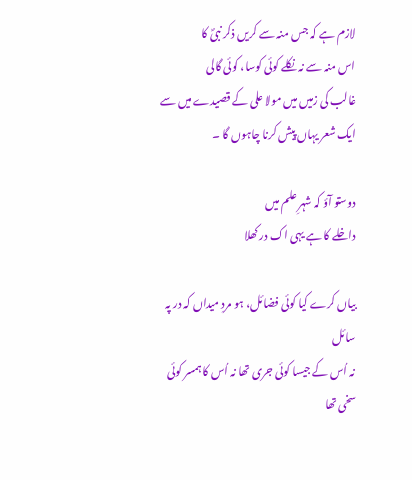لازم ہے کہ جس منہ سے کریں ذکر نبیؐ کا
اس منہ سے نہ نکلے کوئی کوسا، کوئی گالی
غالب کی زمیں میں مولا علی کے قصیدے میں سے ایک شعر یہاں پیش کرنا چاہوں گا ۔

دوستو آؤ کہ شہرِ علم میں
داخلے کا ہے یہی اک در کھلا

بیاں کرے کیا کوئی فضائل، ہو مردِ میداں کہ در پہ سائل
نہ اُس کے جیسا کوئی جری تھا نہ اُس کا ہمسر کوئی سخی تھا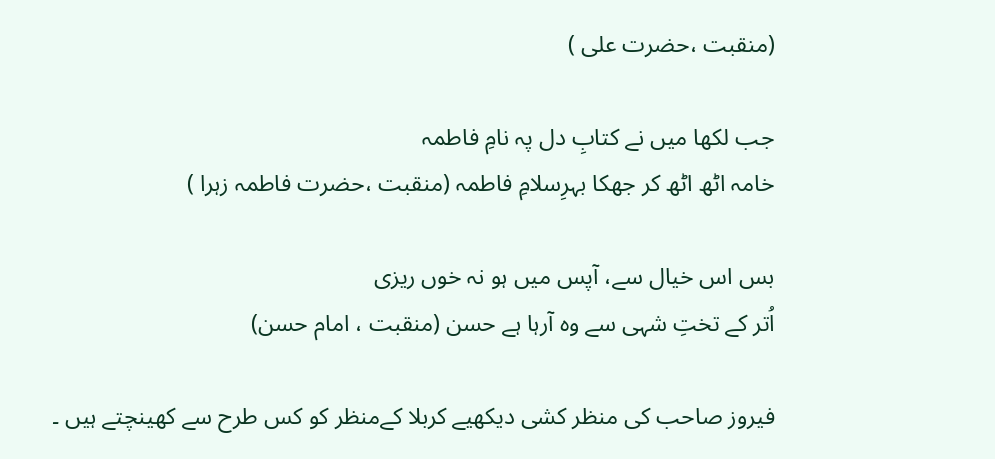(منقبت ،حضرت علی )

جب لکھا میں نے کتابِ دل پہ نامِ فاطمہ
خامہ اٹھ اٹھ کر جھکا بہرِسلامِ فاطمہ (منقبت ،حضرت فاطمہ زہرا )

بس اس خیال سے، آپس میں ہو نہ خوں ریزی
اُتر کے تختِ شہی سے وہ آرہا ہے حسن (منقبت ، امام حسن)

فیروز صاحب کی منظر کشی دیکھیے کربلا کےمنظر کو کس طرح سے کھینچتے ہیں ۔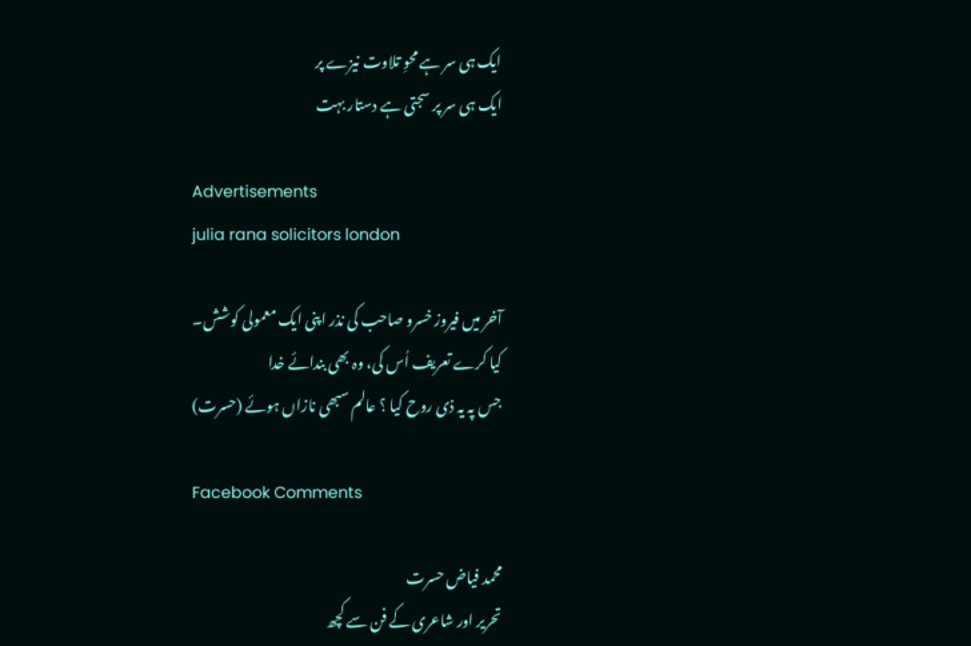ایک ہی سر ہے محوِ تلاوت نیزے پر
ایک ہی سر پر سجتی ہے دستار بہت

Advertisements
julia rana solicitors london

آخر میں فیروز خسرو صاحب کی نذر اپنی ایک معمولی کوشش۔
کیا کرے تعریف اُس کی، وہ بھی بندائے خدا
جس پہ یہ ذی روح کیا ؟ عالم سبھی نازاں ہوئے (حسرت)

Facebook Comments

محمد فیاض حسرت
تحریر اور شاعری کے فن سے کچھ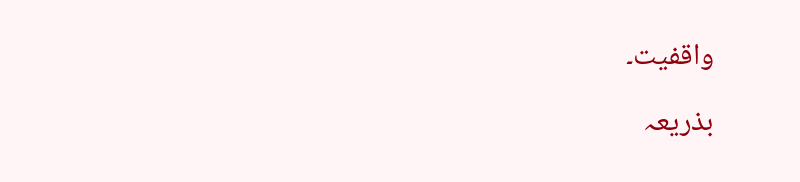واقفیت۔

بذریعہ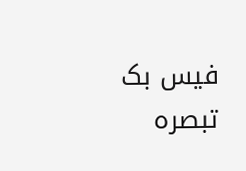فیس بک تبصرہ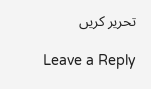تحریر کریں

Leave a Reply